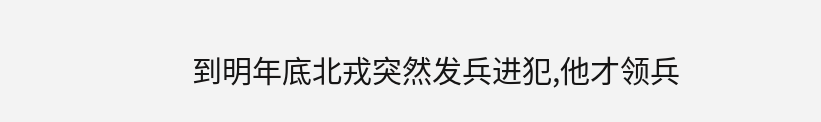到明年底北戎突然发兵进犯,他才领兵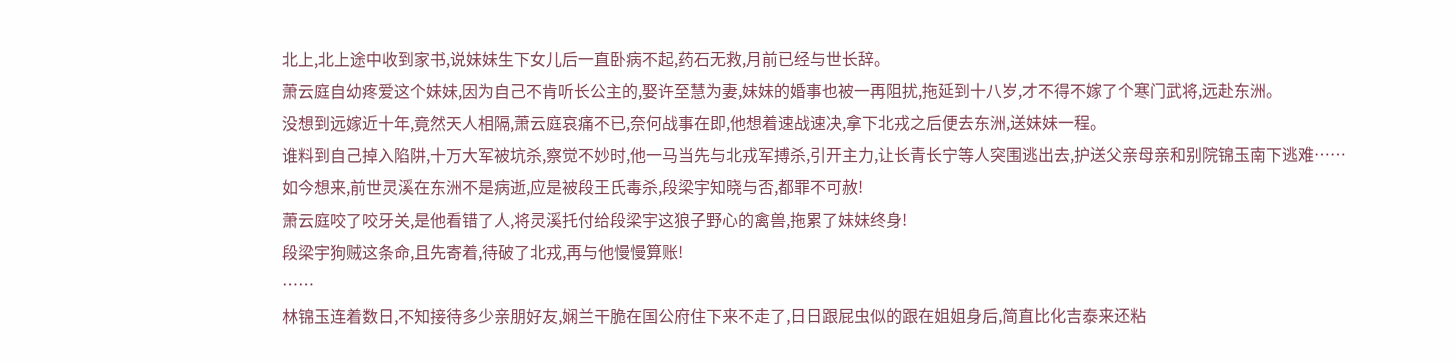北上,北上途中收到家书,说妹妹生下女儿后一直卧病不起,药石无救,月前已经与世长辞。
萧云庭自幼疼爱这个妹妹,因为自己不肯听长公主的,娶许至慧为妻,妹妹的婚事也被一再阻扰,拖延到十八岁,才不得不嫁了个寒门武将,远赴东洲。
没想到远嫁近十年,竟然天人相隔,萧云庭哀痛不已,奈何战事在即,他想着速战速决,拿下北戎之后便去东洲,送妹妹一程。
谁料到自己掉入陷阱,十万大军被坑杀,察觉不妙时,他一马当先与北戎军搏杀,引开主力,让长青长宁等人突围逃出去,护送父亲母亲和别院锦玉南下逃难……
如今想来,前世灵溪在东洲不是病逝,应是被段王氏毒杀,段梁宇知晓与否,都罪不可赦!
萧云庭咬了咬牙关,是他看错了人,将灵溪托付给段梁宇这狼子野心的禽兽,拖累了妹妹终身!
段梁宇狗贼这条命,且先寄着,待破了北戎,再与他慢慢算账!
……
林锦玉连着数日,不知接待多少亲朋好友,娴兰干脆在国公府住下来不走了,日日跟屁虫似的跟在姐姐身后,简直比化吉泰来还粘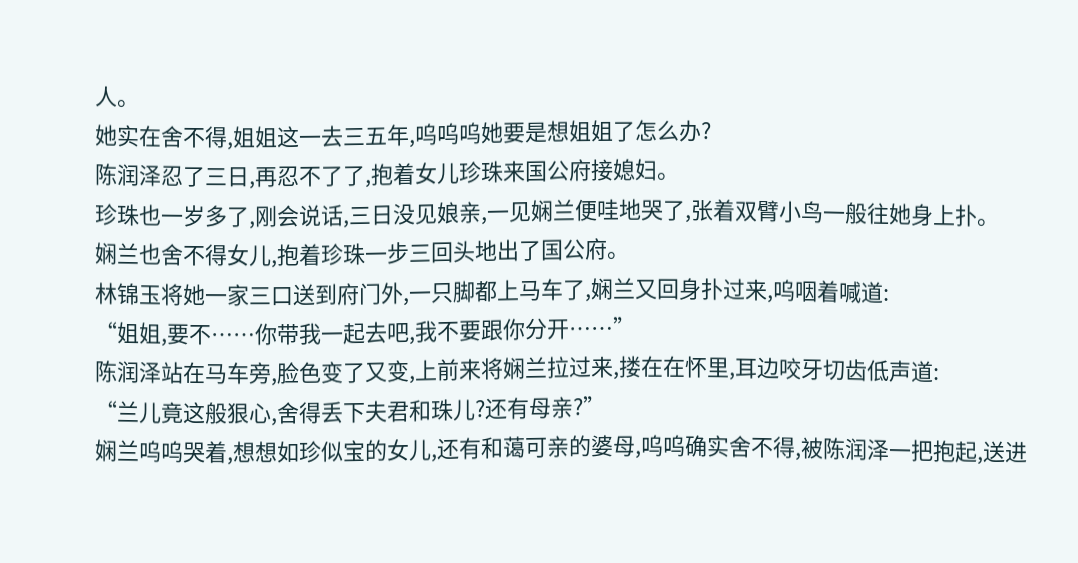人。
她实在舍不得,姐姐这一去三五年,呜呜呜她要是想姐姐了怎么办?
陈润泽忍了三日,再忍不了了,抱着女儿珍珠来国公府接媳妇。
珍珠也一岁多了,刚会说话,三日没见娘亲,一见娴兰便哇地哭了,张着双臂小鸟一般往她身上扑。
娴兰也舍不得女儿,抱着珍珠一步三回头地出了国公府。
林锦玉将她一家三口送到府门外,一只脚都上马车了,娴兰又回身扑过来,呜咽着喊道:
“姐姐,要不……你带我一起去吧,我不要跟你分开……”
陈润泽站在马车旁,脸色变了又变,上前来将娴兰拉过来,搂在在怀里,耳边咬牙切齿低声道:
“兰儿竟这般狠心,舍得丢下夫君和珠儿?还有母亲?”
娴兰呜呜哭着,想想如珍似宝的女儿,还有和蔼可亲的婆母,呜呜确实舍不得,被陈润泽一把抱起,送进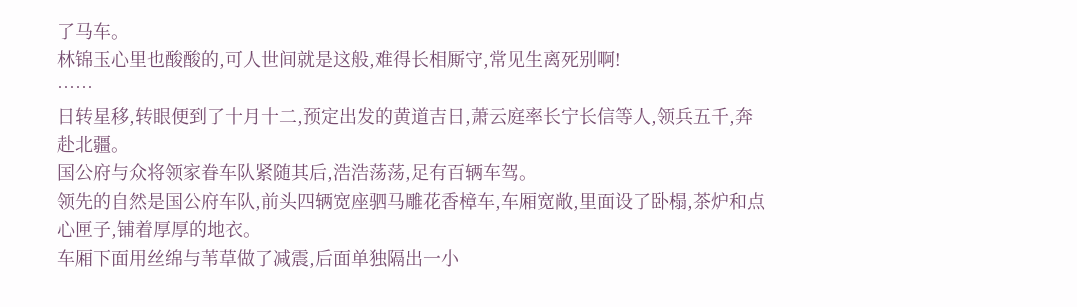了马车。
林锦玉心里也酸酸的,可人世间就是这般,难得长相厮守,常见生离死别啊!
……
日转星移,转眼便到了十月十二,预定出发的黄道吉日,萧云庭率长宁长信等人,领兵五千,奔赴北疆。
国公府与众将领家眷车队紧随其后,浩浩荡荡,足有百辆车驾。
领先的自然是国公府车队,前头四辆宽座驷马雕花香樟车,车厢宽敞,里面设了卧榻,茶炉和点心匣子,铺着厚厚的地衣。
车厢下面用丝绵与苇草做了减震,后面单独隔出一小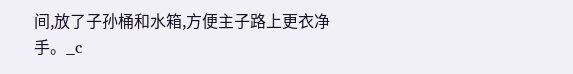间,放了子孙桶和水箱,方便主子路上更衣净手。_c